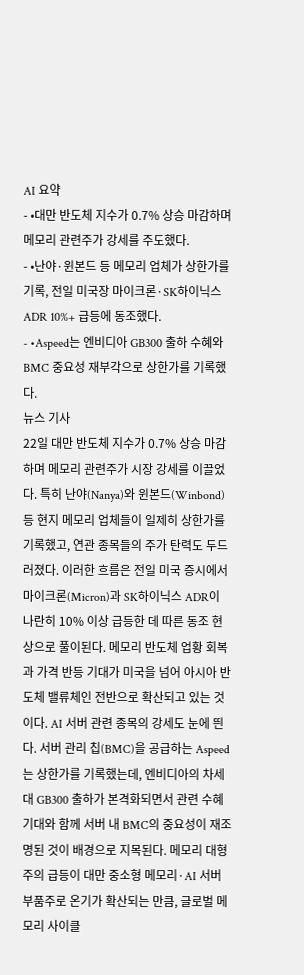AI 요약
- •대만 반도체 지수가 0.7% 상승 마감하며 메모리 관련주가 강세를 주도했다.
- •난야·윈본드 등 메모리 업체가 상한가를 기록, 전일 미국장 마이크론·SK하이닉스 ADR 10%+ 급등에 동조했다.
- •Aspeed는 엔비디아 GB300 출하 수혜와 BMC 중요성 재부각으로 상한가를 기록했다.
뉴스 기사
22일 대만 반도체 지수가 0.7% 상승 마감하며 메모리 관련주가 시장 강세를 이끌었다. 특히 난야(Nanya)와 윈본드(Winbond) 등 현지 메모리 업체들이 일제히 상한가를 기록했고, 연관 종목들의 주가 탄력도 두드러졌다. 이러한 흐름은 전일 미국 증시에서 마이크론(Micron)과 SK하이닉스 ADR이 나란히 10% 이상 급등한 데 따른 동조 현상으로 풀이된다. 메모리 반도체 업황 회복과 가격 반등 기대가 미국을 넘어 아시아 반도체 밸류체인 전반으로 확산되고 있는 것이다. AI 서버 관련 종목의 강세도 눈에 띈다. 서버 관리 칩(BMC)을 공급하는 Aspeed는 상한가를 기록했는데, 엔비디아의 차세대 GB300 출하가 본격화되면서 관련 수혜 기대와 함께 서버 내 BMC의 중요성이 재조명된 것이 배경으로 지목된다. 메모리 대형주의 급등이 대만 중소형 메모리·AI 서버 부품주로 온기가 확산되는 만큼, 글로벌 메모리 사이클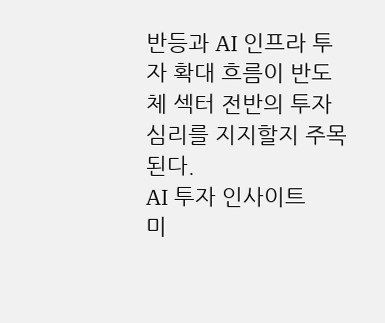반등과 AI 인프라 투자 확대 흐름이 반도체 섹터 전반의 투자심리를 지지할지 주목된다.
AI 투자 인사이트
미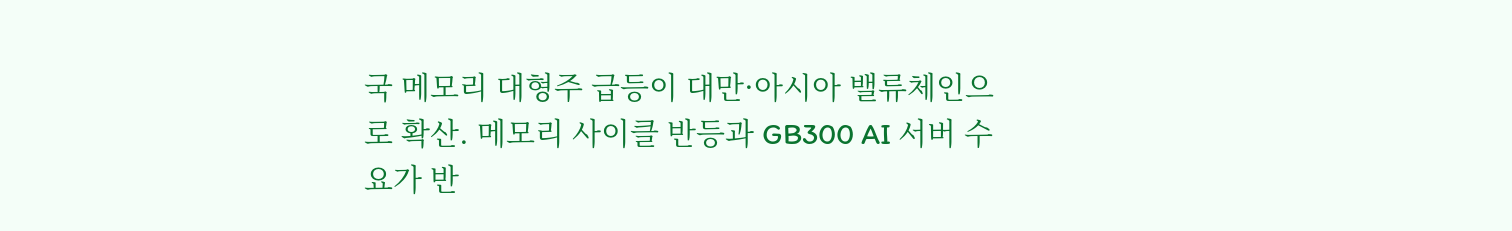국 메모리 대형주 급등이 대만·아시아 밸류체인으로 확산. 메모리 사이클 반등과 GB300 AI 서버 수요가 반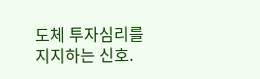도체 투자심리를 지지하는 신호.